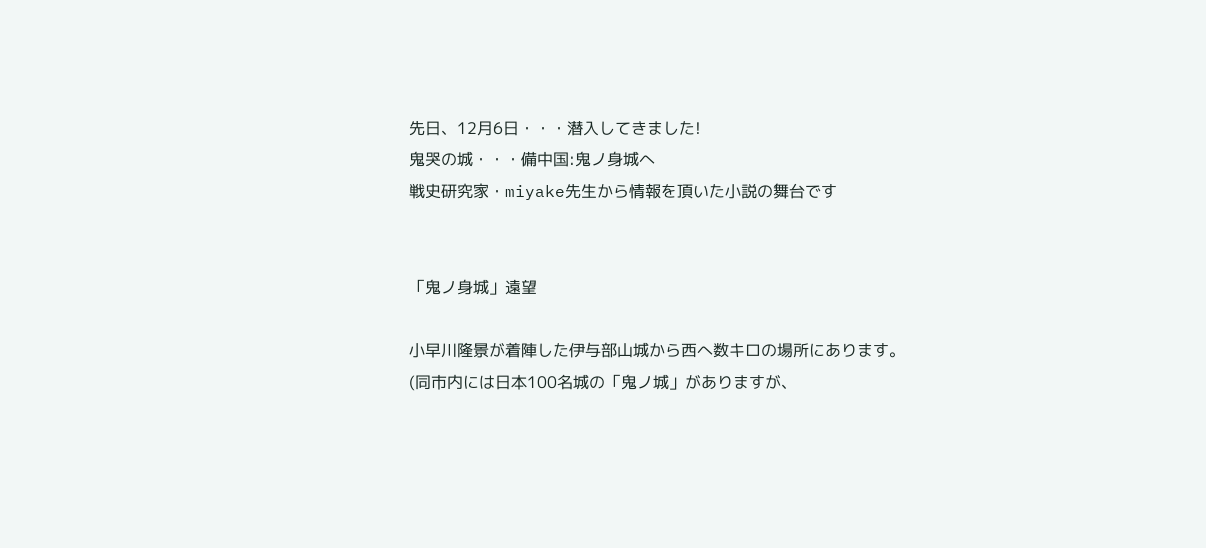先日、12月6日・・・潜入してきました!
鬼哭の城・・・備中国:鬼ノ身城へ
戦史研究家・miyake先生から情報を頂いた小説の舞台です


「鬼ノ身城」遠望

小早川隆景が着陣した伊与部山城から西へ数キロの場所にあります。
(同市内には日本100名城の「鬼ノ城」がありますが、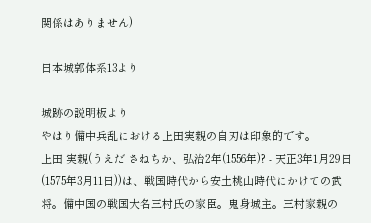関係はありません)

日本城郭体系13より

城跡の説明板より
やはり備中兵乱における上田実親の自刃は印象的です。
上田 実親(うえだ さねちか、弘治2年(1556年)? - 天正3年1月29日(1575年3月11日))は、戦国時代から安土桃山時代にかけての武将。備中国の戦国大名三村氏の家臣。鬼身城主。三村家親の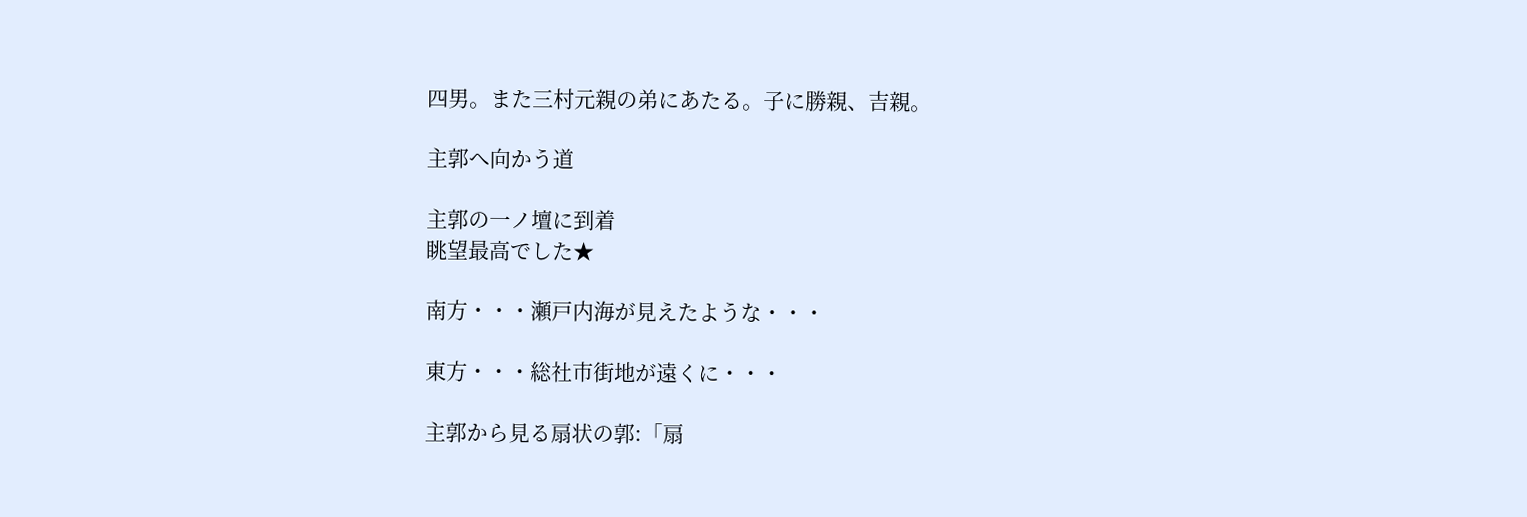四男。また三村元親の弟にあたる。子に勝親、吉親。

主郭へ向かう道

主郭の一ノ壇に到着
眺望最高でした★

南方・・・瀬戸内海が見えたような・・・

東方・・・総社市街地が遠くに・・・

主郭から見る扇状の郭:「扇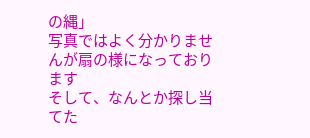の縄」
写真ではよく分かりませんが扇の様になっております
そして、なんとか探し当てた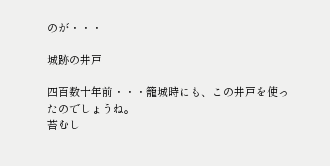のが・・・

城跡の井戸

四百数十年前・・・籠城時にも、この井戸を使ったのでしょうね。
苔むし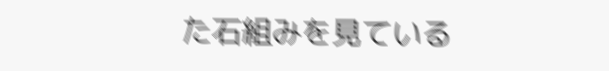た石組みを見ている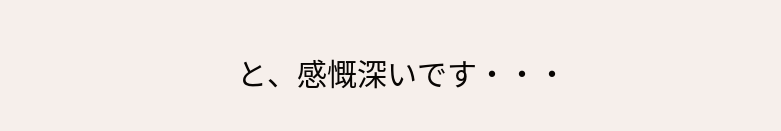と、感慨深いです・・・